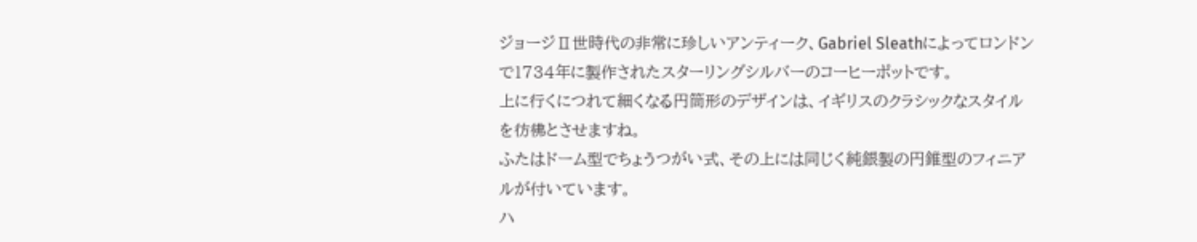ジョージⅡ世時代の非常に珍しいアンティーク、Gabriel Sleathによってロンドンで1734年に製作されたスターリングシルバーのコーヒーポットです。
上に行くにつれて細くなる円筒形のデザインは、イギリスのクラシックなスタイルを彷彿とさせますね。
ふたはドーム型でちょうつがい式、その上には同じく純銀製の円錐型のフィニアルが付いています。
ハ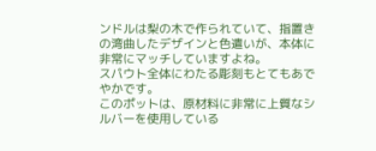ンドルは梨の木で作られていて、指置きの湾曲したデザインと色遣いが、本体に非常にマッチしていますよね。
スパウト全体にわたる彫刻もとてもあでやかです。
このポットは、原材料に非常に上質なシルバーを使用している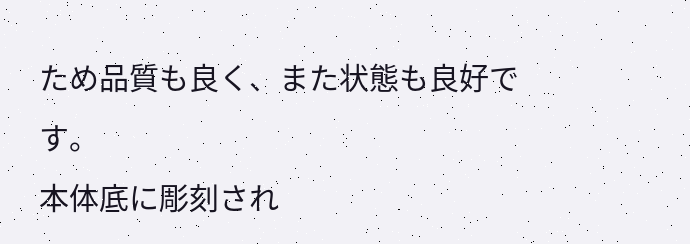ため品質も良く、また状態も良好です。
本体底に彫刻され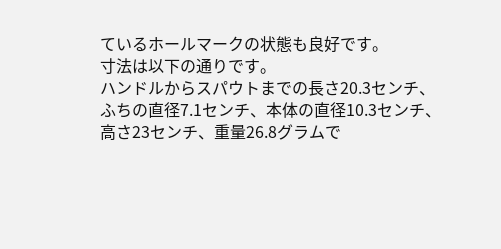ているホールマークの状態も良好です。
寸法は以下の通りです。
ハンドルからスパウトまでの長さ20.3センチ、ふちの直径7.1センチ、本体の直径10.3センチ、高さ23センチ、重量26.8グラムで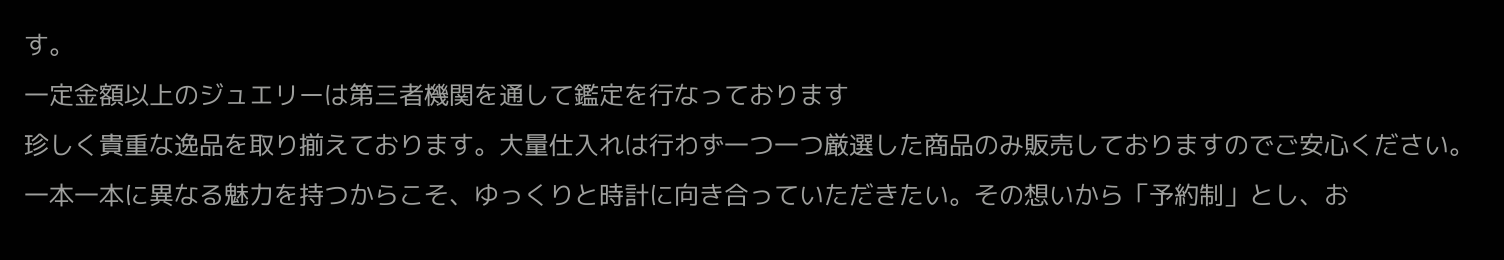す。
一定金額以上のジュエリーは第三者機関を通して鑑定を行なっております
珍しく貴重な逸品を取り揃えております。大量仕入れは行わず一つ一つ厳選した商品のみ販売しておりますのでご安心ください。
一本一本に異なる魅力を持つからこそ、ゆっくりと時計に向き合っていただきたい。その想いから「予約制」とし、お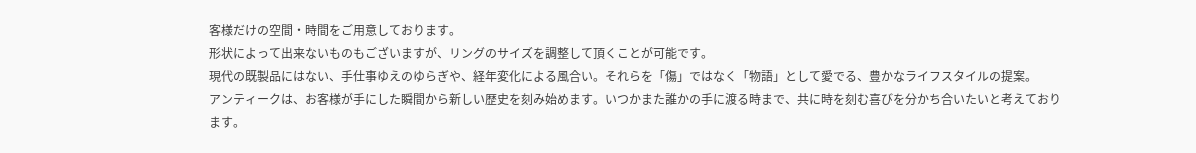客様だけの空間・時間をご用意しております。
形状によって出来ないものもございますが、リングのサイズを調整して頂くことが可能です。
現代の既製品にはない、手仕事ゆえのゆらぎや、経年変化による風合い。それらを「傷」ではなく「物語」として愛でる、豊かなライフスタイルの提案。
アンティークは、お客様が手にした瞬間から新しい歴史を刻み始めます。いつかまた誰かの手に渡る時まで、共に時を刻む喜びを分かち合いたいと考えております。